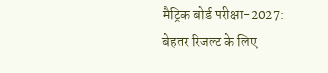मैट्रिक बोर्ड परीक्षा-2027: बेहतर रिजल्ट के लिए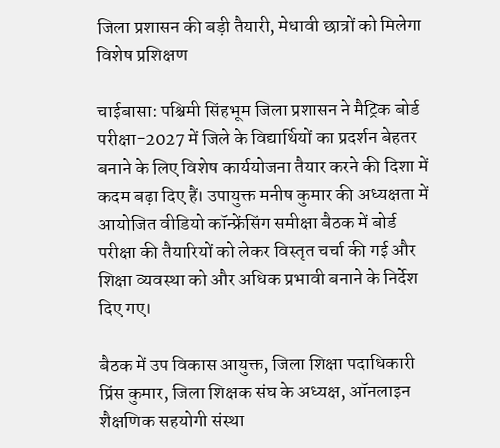जिला प्रशासन की बड़ी तैयारी, मेधावी छात्रों को मिलेगा विशेष प्रशिक्षण

चाईबासा: पश्चिमी सिंहभूम जिला प्रशासन ने मैट्रिक बोर्ड परीक्षा-2027 में जिले के विद्यार्थियों का प्रदर्शन बेहतर बनाने के लिए विशेष कार्ययोजना तैयार करने की दिशा में कदम बढ़ा दिए हैं। उपायुक्त मनीष कुमार की अध्यक्षता में आयोजित वीडियो कॉन्फ्रेंसिंग समीक्षा बैठक में बोर्ड परीक्षा की तैयारियों को लेकर विस्तृत चर्चा की गई और शिक्षा व्यवस्था को और अधिक प्रभावी बनाने के निर्देश दिए गए।

बैठक में उप विकास आयुक्त, जिला शिक्षा पदाधिकारी प्रिंस कुमार, जिला शिक्षक संघ के अध्यक्ष, ऑनलाइन शैक्षणिक सहयोगी संस्था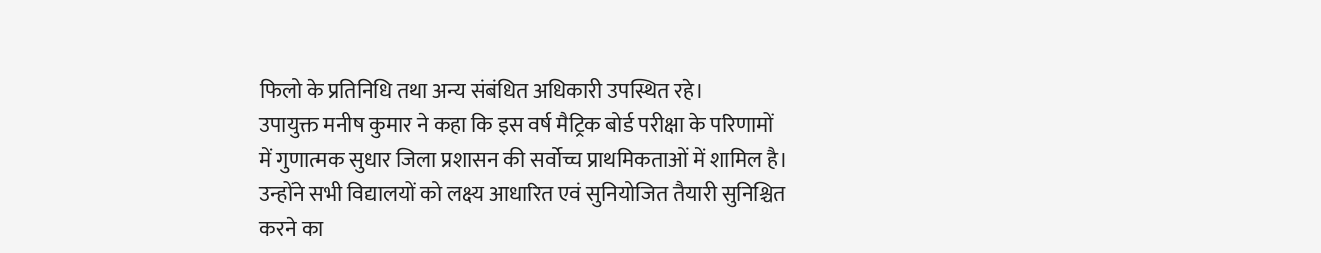फिलो के प्रतिनिधि तथा अन्य संबंधित अधिकारी उपस्थित रहे।
उपायुक्त मनीष कुमार ने कहा कि इस वर्ष मैट्रिक बोर्ड परीक्षा के परिणामों में गुणात्मक सुधार जिला प्रशासन की सर्वोच्च प्राथमिकताओं में शामिल है। उन्होंने सभी विद्यालयों को लक्ष्य आधारित एवं सुनियोजित तैयारी सुनिश्चित करने का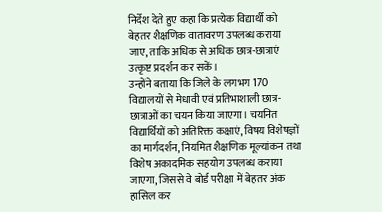निर्देश देते हुए कहा कि प्रत्येक विद्यार्थी को बेहतर शैक्षणिक वातावरण उपलब्ध कराया जाए, ताकि अधिक से अधिक छात्र-छात्राएं उत्कृष्ट प्रदर्शन कर सकें।
उन्होंने बताया कि जिले के लगभग 170 विद्यालयों से मेधावी एवं प्रतिभाशाली छात्र-छात्राओं का चयन किया जाएगा। चयनित विद्यार्थियों को अतिरिक्त कक्षाएं, विषय विशेषज्ञों का मार्गदर्शन, नियमित शैक्षणिक मूल्यांकन तथा विशेष अकादमिक सहयोग उपलब्ध कराया जाएगा, जिससे वे बोर्ड परीक्षा में बेहतर अंक हासिल कर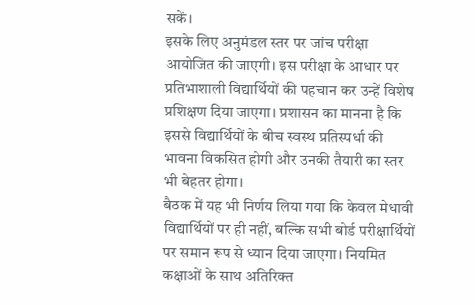सकें।
इसके लिए अनुमंडल स्तर पर जांच परीक्षा आयोजित की जाएगी। इस परीक्षा के आधार पर प्रतिभाशाली विद्यार्थियों की पहचान कर उन्हें विशेष प्रशिक्षण दिया जाएगा। प्रशासन का मानना है कि इससे विद्यार्थियों के बीच स्वस्थ प्रतिस्पर्धा की भावना विकसित होगी और उनकी तैयारी का स्तर भी बेहतर होगा।
बैठक में यह भी निर्णय लिया गया कि केवल मेधावी विद्यार्थियों पर ही नहीं, बल्कि सभी बोर्ड परीक्षार्थियों पर समान रूप से ध्यान दिया जाएगा। नियमित कक्षाओं के साथ अतिरिक्त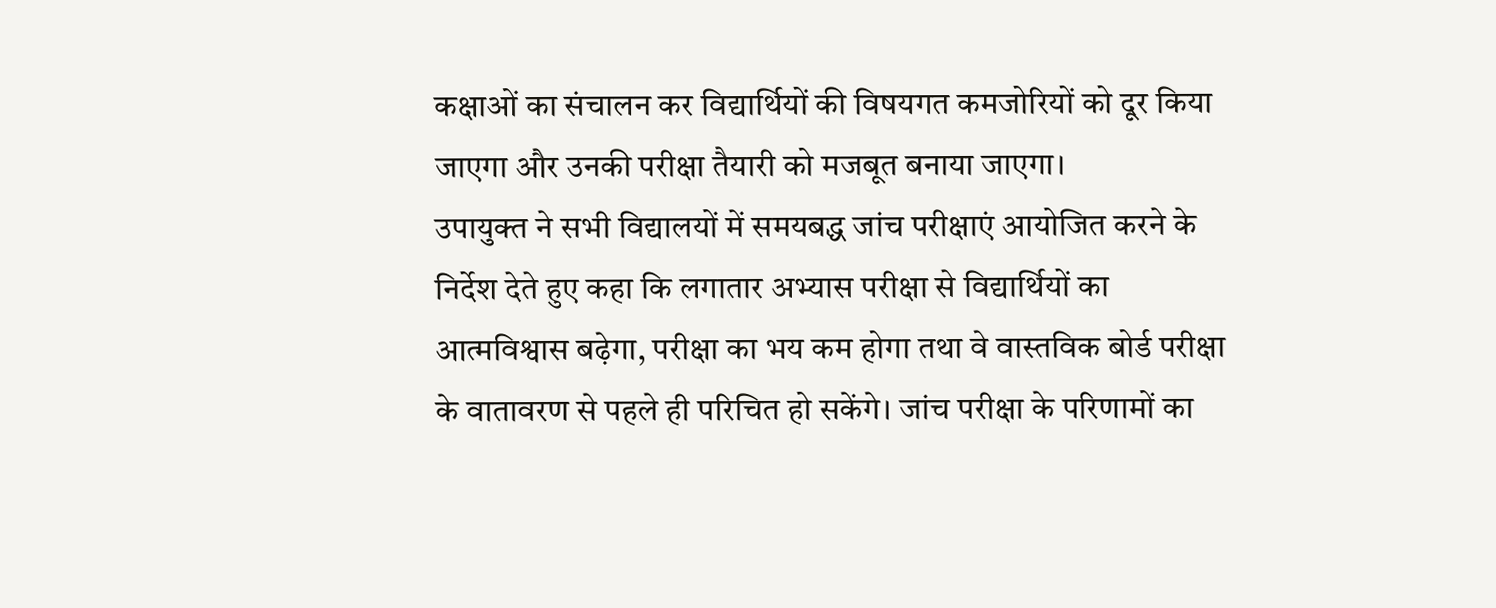कक्षाओं का संचालन कर विद्यार्थियों की विषयगत कमजोरियों को दूर किया जाएगा और उनकी परीक्षा तैयारी को मजबूत बनाया जाएगा।
उपायुक्त ने सभी विद्यालयों में समयबद्ध जांच परीक्षाएं आयोजित करने के निर्देश देते हुए कहा कि लगातार अभ्यास परीक्षा से विद्यार्थियों का आत्मविश्वास बढ़ेगा, परीक्षा का भय कम होगा तथा वे वास्तविक बोर्ड परीक्षा के वातावरण से पहले ही परिचित हो सकेंगे। जांच परीक्षा के परिणामों का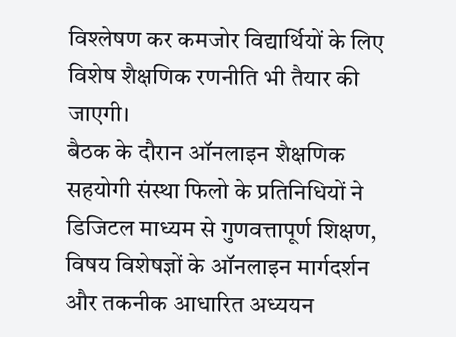विश्लेषण कर कमजोर विद्यार्थियों के लिए विशेष शैक्षणिक रणनीति भी तैयार की जाएगी।
बैठक के दौरान ऑनलाइन शैक्षणिक सहयोगी संस्था फिलो के प्रतिनिधियों ने डिजिटल माध्यम से गुणवत्तापूर्ण शिक्षण, विषय विशेषज्ञों के ऑनलाइन मार्गदर्शन और तकनीक आधारित अध्ययन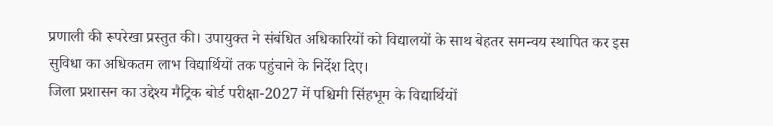प्रणाली की रूपरेखा प्रस्तुत की। उपायुक्त ने संबंधित अधिकारियों को विद्यालयों के साथ बेहतर समन्वय स्थापित कर इस सुविधा का अधिकतम लाभ विद्यार्थियों तक पहुंचाने के निर्देश दिए।
जिला प्रशासन का उद्देश्य मैट्रिक बोर्ड परीक्षा-2027 में पश्चिमी सिंहभूम के विद्यार्थियों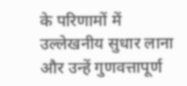के परिणामों में उल्लेखनीय सुधार लाना और उन्हें गुणवत्तापूर्ण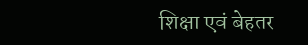शिक्षा एवं बेहतर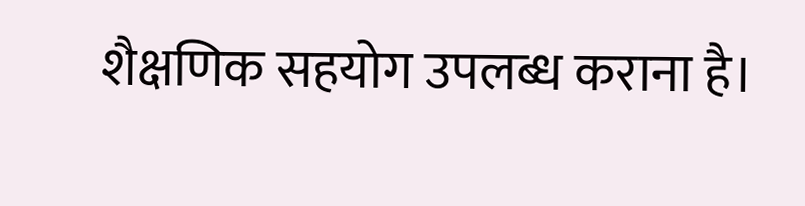शैक्षणिक सहयोग उपलब्ध कराना है।